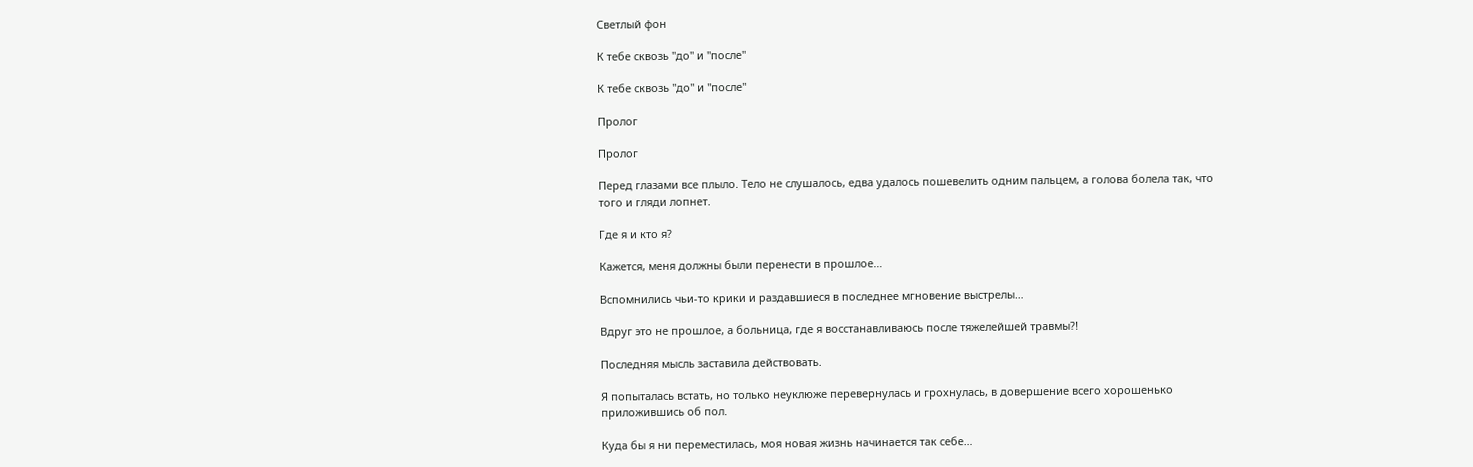Светлый фон

К тебе сквозь "до" и "после"

К тебе сквозь "до" и "после"

Пролог

Пролог

Перед глазами все плыло. Тело не слушалось, едва удалось пошевелить одним пальцем, а голова болела так, что того и гляди лопнет.

Где я и кто я?

Кажется, меня должны были перенести в прошлое…

Вспомнились чьи-то крики и раздавшиеся в последнее мгновение выстрелы…

Вдруг это не прошлое, а больница, где я восстанавливаюсь после тяжелейшей травмы?!

Последняя мысль заставила действовать.

Я попыталась встать, но только неуклюже перевернулась и грохнулась, в довершение всего хорошенько приложившись об пол.

Куда бы я ни переместилась, моя новая жизнь начинается так себе…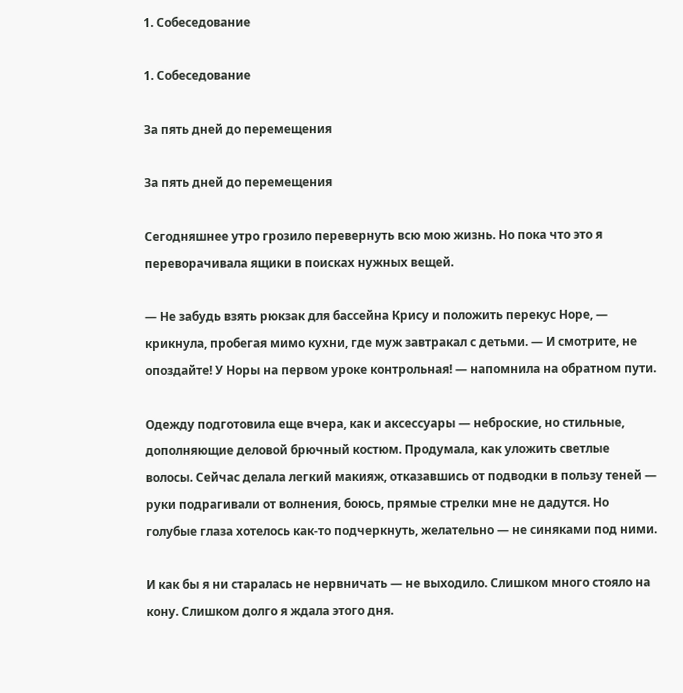1. Собеседование

1. Собеседование

За пять дней до перемещения

За пять дней до перемещения

Сегодняшнее утро грозило перевернуть всю мою жизнь. Но пока что это я переворачивала ящики в поисках нужных вещей.

— Не забудь взять рюкзак для бассейна Крису и положить перекус Норе, — крикнула, пробегая мимо кухни, где муж завтракал с детьми. — И смотрите, не опоздайте! У Норы на первом уроке контрольная! — напомнила на обратном пути.

Одежду подготовила еще вчера, как и аксессуары — неброские, но стильные, дополняющие деловой брючный костюм. Продумала, как уложить светлые волосы. Сейчас делала легкий макияж, отказавшись от подводки в пользу теней — руки подрагивали от волнения, боюсь, прямые стрелки мне не дадутся. Но голубые глаза хотелось как-то подчеркнуть, желательно — не синяками под ними.

И как бы я ни старалась не нервничать — не выходило. Слишком много стояло на кону. Слишком долго я ждала этого дня.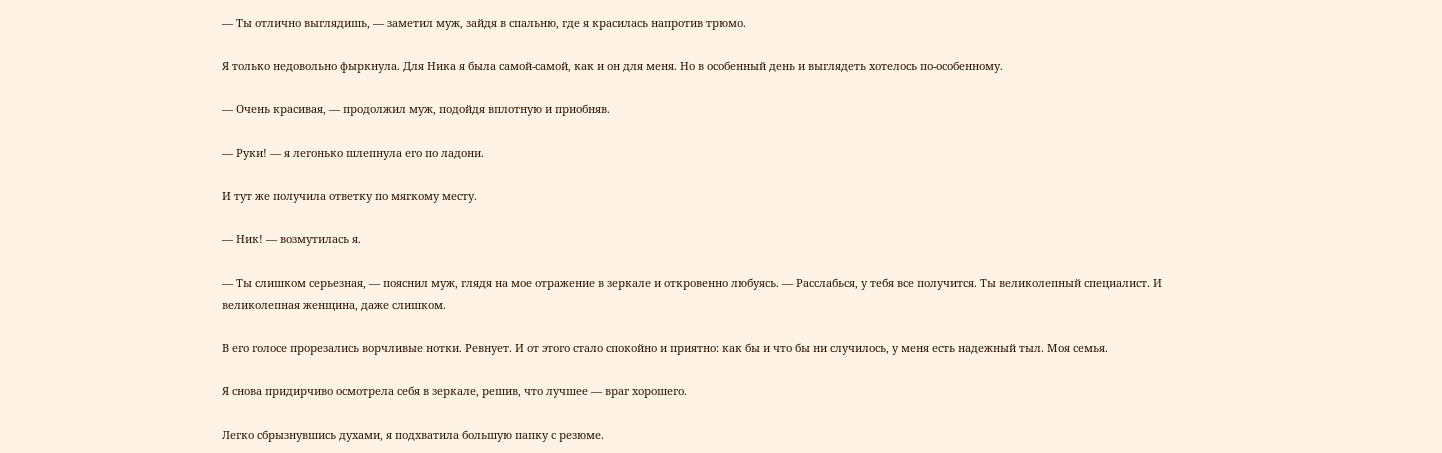— Ты отлично выглядишь, — заметил муж, зайдя в спальню, где я красилась напротив трюмо.

Я только недовольно фыркнула. Для Ника я была самой-самой, как и он для меня. Но в особенный день и выглядеть хотелось по-особенному.

— Очень красивая, — продолжил муж, подойдя вплотную и приобняв.

— Руки! — я легонько шлепнула его по ладони.

И тут же получила ответку по мягкому месту.

— Ник! — возмутилась я.

— Ты слишком серьезная, — пояснил муж, глядя на мое отражение в зеркале и откровенно любуясь. — Расслабься, у тебя все получится. Ты великолепный специалист. И великолепная женщина, даже слишком.

В его голосе прорезались ворчливые нотки. Ревнует. И от этого стало спокойно и приятно: как бы и что бы ни случилось, у меня есть надежный тыл. Моя семья.

Я снова придирчиво осмотрела себя в зеркале, решив, что лучшее — враг хорошего.

Легко сбрызнувшись духами, я подхватила большую папку с резюме.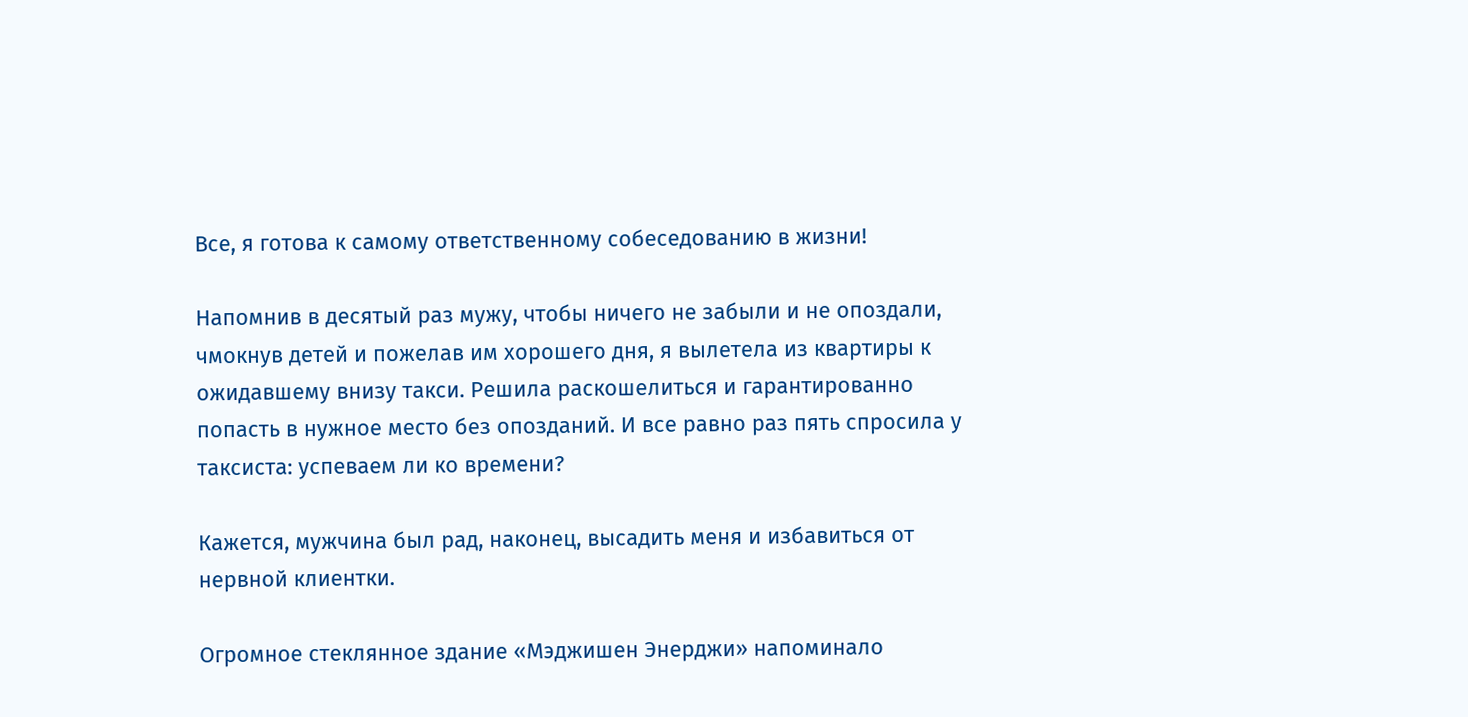Все, я готова к самому ответственному собеседованию в жизни!

Напомнив в десятый раз мужу, чтобы ничего не забыли и не опоздали, чмокнув детей и пожелав им хорошего дня, я вылетела из квартиры к ожидавшему внизу такси. Решила раскошелиться и гарантированно попасть в нужное место без опозданий. И все равно раз пять спросила у таксиста: успеваем ли ко времени?

Кажется, мужчина был рад, наконец, высадить меня и избавиться от нервной клиентки.

Огромное стеклянное здание «Мэджишен Энерджи» напоминало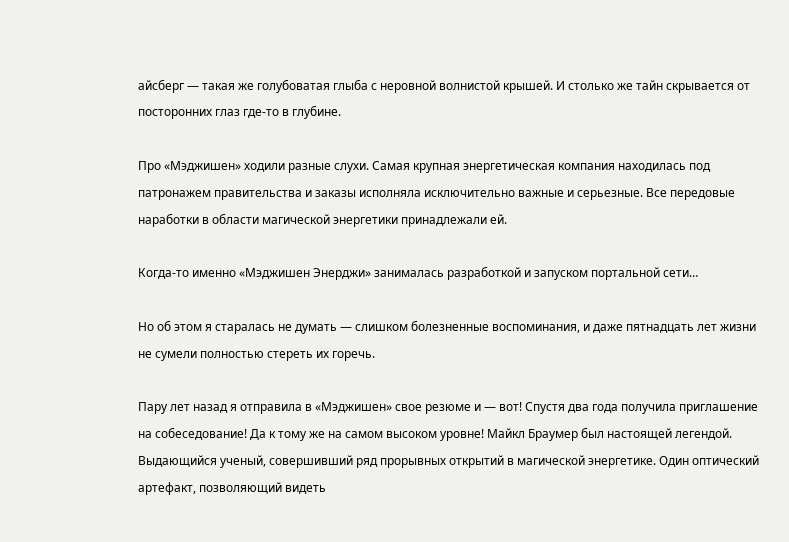айсберг — такая же голубоватая глыба с неровной волнистой крышей. И столько же тайн скрывается от посторонних глаз где-то в глубине.

Про «Мэджишен» ходили разные слухи. Самая крупная энергетическая компания находилась под патронажем правительства и заказы исполняла исключительно важные и серьезные. Все передовые наработки в области магической энергетики принадлежали ей.

Когда-то именно «Мэджишен Энерджи» занималась разработкой и запуском портальной сети…

Но об этом я старалась не думать — слишком болезненные воспоминания, и даже пятнадцать лет жизни не сумели полностью стереть их горечь.

Пару лет назад я отправила в «Мэджишен» свое резюме и — вот! Спустя два года получила приглашение на собеседование! Да к тому же на самом высоком уровне! Майкл Браумер был настоящей легендой. Выдающийся ученый, совершивший ряд прорывных открытий в магической энергетике. Один оптический артефакт, позволяющий видеть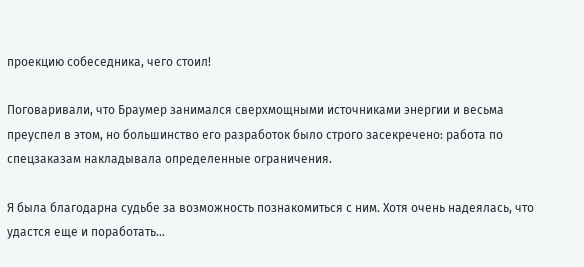проекцию собеседника, чего стоил!

Поговаривали, что Браумер занимался сверхмощными источниками энергии и весьма преуспел в этом, но большинство его разработок было строго засекречено: работа по спецзаказам накладывала определенные ограничения.

Я была благодарна судьбе за возможность познакомиться с ним. Хотя очень надеялась, что удастся еще и поработать…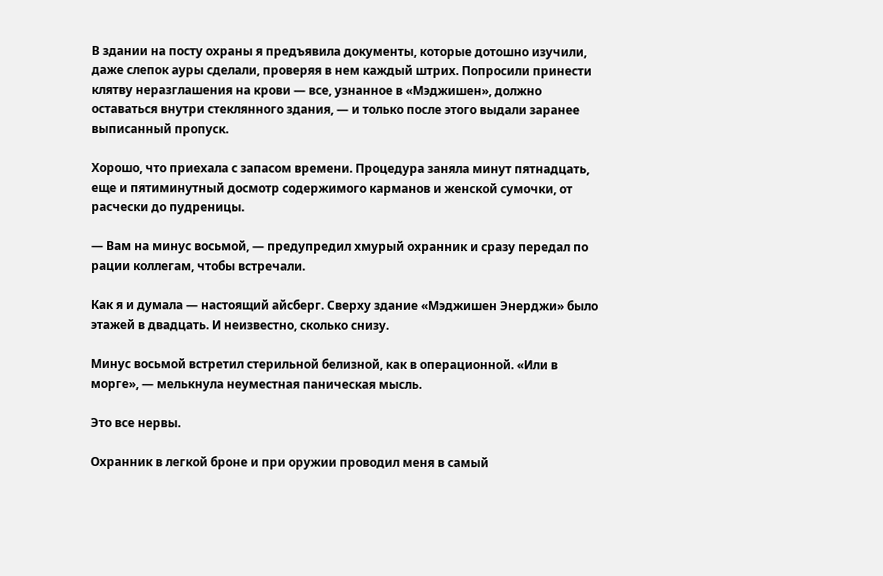В здании на посту охраны я предъявила документы, которые дотошно изучили, даже слепок ауры сделали, проверяя в нем каждый штрих. Попросили принести клятву неразглашения на крови — все, узнанное в «Мэджишен», должно оставаться внутри стеклянного здания, — и только после этого выдали заранее выписанный пропуск.

Хорошо, что приехала с запасом времени. Процедура заняла минут пятнадцать, еще и пятиминутный досмотр содержимого карманов и женской сумочки, от расчески до пудреницы.

— Вам на минус восьмой, — предупредил хмурый охранник и сразу передал по рации коллегам, чтобы встречали.

Как я и думала — настоящий айсберг. Сверху здание «Мэджишен Энерджи» было этажей в двадцать. И неизвестно, сколько снизу.

Минус восьмой встретил стерильной белизной, как в операционной. «Или в морге», — мелькнула неуместная паническая мысль.

Это все нервы.

Охранник в легкой броне и при оружии проводил меня в самый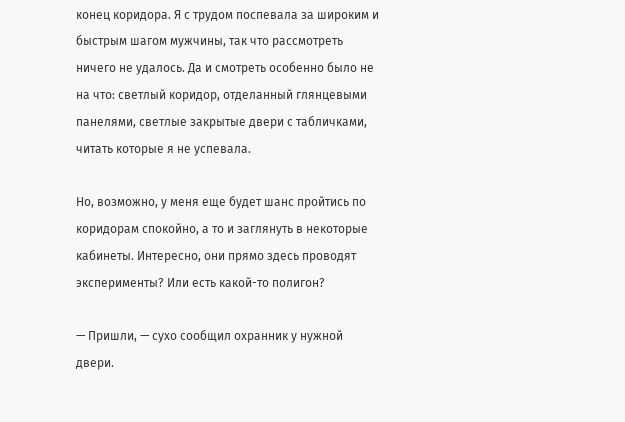конец коридора. Я с трудом поспевала за широким и быстрым шагом мужчины, так что рассмотреть ничего не удалось. Да и смотреть особенно было не на что: светлый коридор, отделанный глянцевыми панелями, светлые закрытые двери с табличками, читать которые я не успевала.

Но, возможно, у меня еще будет шанс пройтись по коридорам спокойно, а то и заглянуть в некоторые кабинеты. Интересно, они прямо здесь проводят эксперименты? Или есть какой-то полигон?

— Пришли, — сухо сообщил охранник у нужной двери.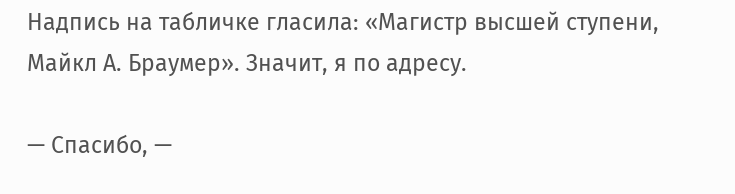Надпись на табличке гласила: «Магистр высшей ступени, Майкл А. Браумер». Значит, я по адресу.

— Спасибо, —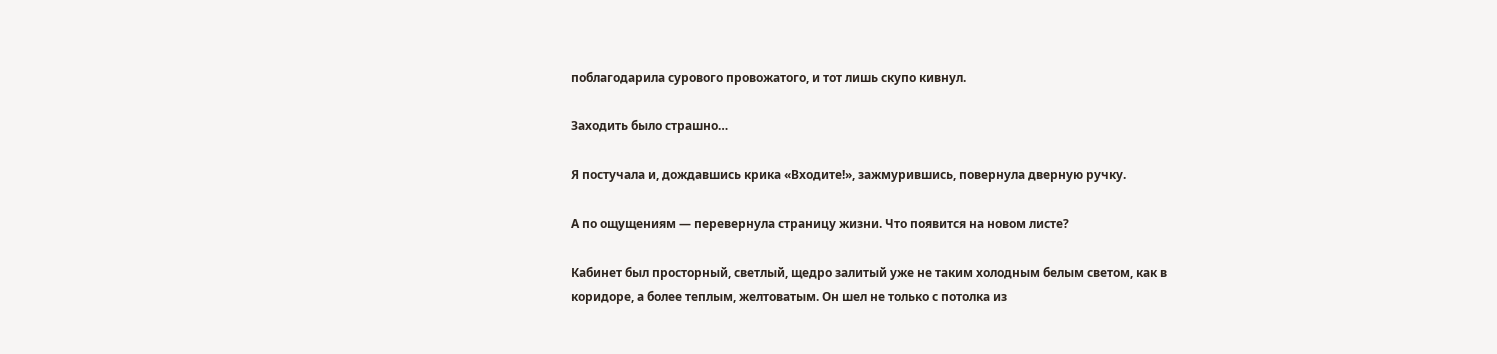поблагодарила сурового провожатого, и тот лишь скупо кивнул.

Заходить было страшно…

Я постучала и, дождавшись крика «Входите!», зажмурившись, повернула дверную ручку.

А по ощущениям — перевернула страницу жизни. Что появится на новом листе?

Кабинет был просторный, светлый, щедро залитый уже не таким холодным белым светом, как в коридоре, а более теплым, желтоватым. Он шел не только с потолка из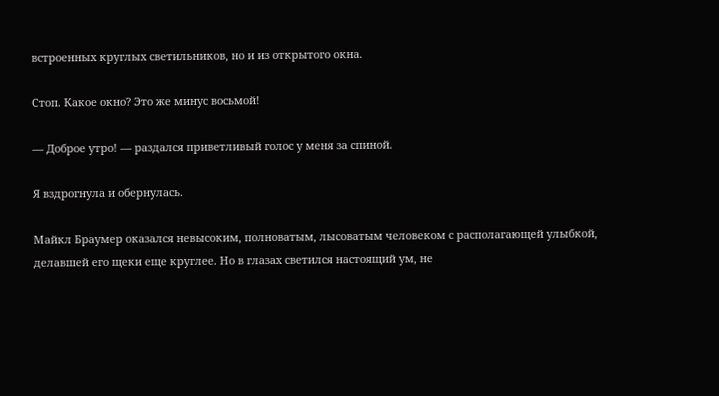встроенных круглых светильников, но и из открытого окна.

Стоп. Какое окно? Это же минус восьмой!

— Доброе утро! — раздался приветливый голос у меня за спиной.

Я вздрогнула и обернулась.

Майкл Браумер оказался невысоким, полноватым, лысоватым человеком с располагающей улыбкой, делавшей его щеки еще круглее. Но в глазах светился настоящий ум, не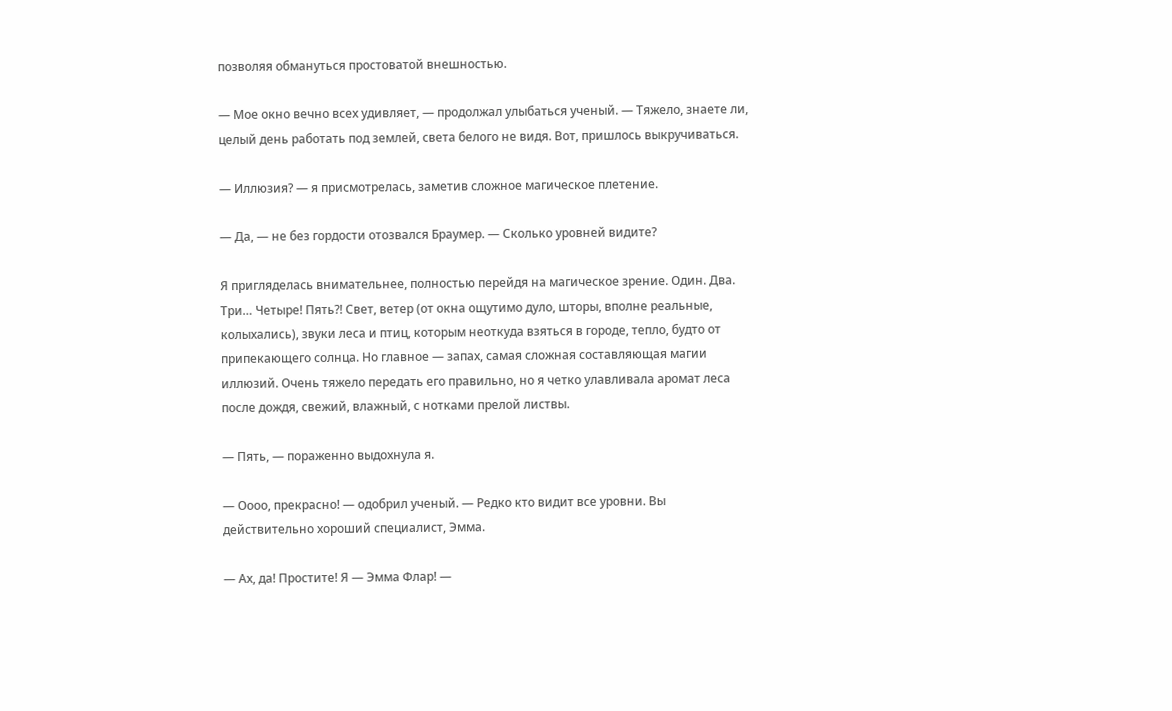позволяя обмануться простоватой внешностью.

— Мое окно вечно всех удивляет, — продолжал улыбаться ученый. — Тяжело, знаете ли, целый день работать под землей, света белого не видя. Вот, пришлось выкручиваться.

— Иллюзия? — я присмотрелась, заметив сложное магическое плетение.

— Да, — не без гордости отозвался Браумер. — Сколько уровней видите?

Я пригляделась внимательнее, полностью перейдя на магическое зрение. Один. Два. Три… Четыре! Пять?! Свет, ветер (от окна ощутимо дуло, шторы, вполне реальные, колыхались), звуки леса и птиц, которым неоткуда взяться в городе, тепло, будто от припекающего солнца. Но главное — запах, самая сложная составляющая магии иллюзий. Очень тяжело передать его правильно, но я четко улавливала аромат леса после дождя, свежий, влажный, с нотками прелой листвы.

— Пять, — пораженно выдохнула я.

— Оооо, прекрасно! — одобрил ученый. — Редко кто видит все уровни. Вы действительно хороший специалист, Эмма.

— Ах, да! Простите! Я — Эмма Флар! —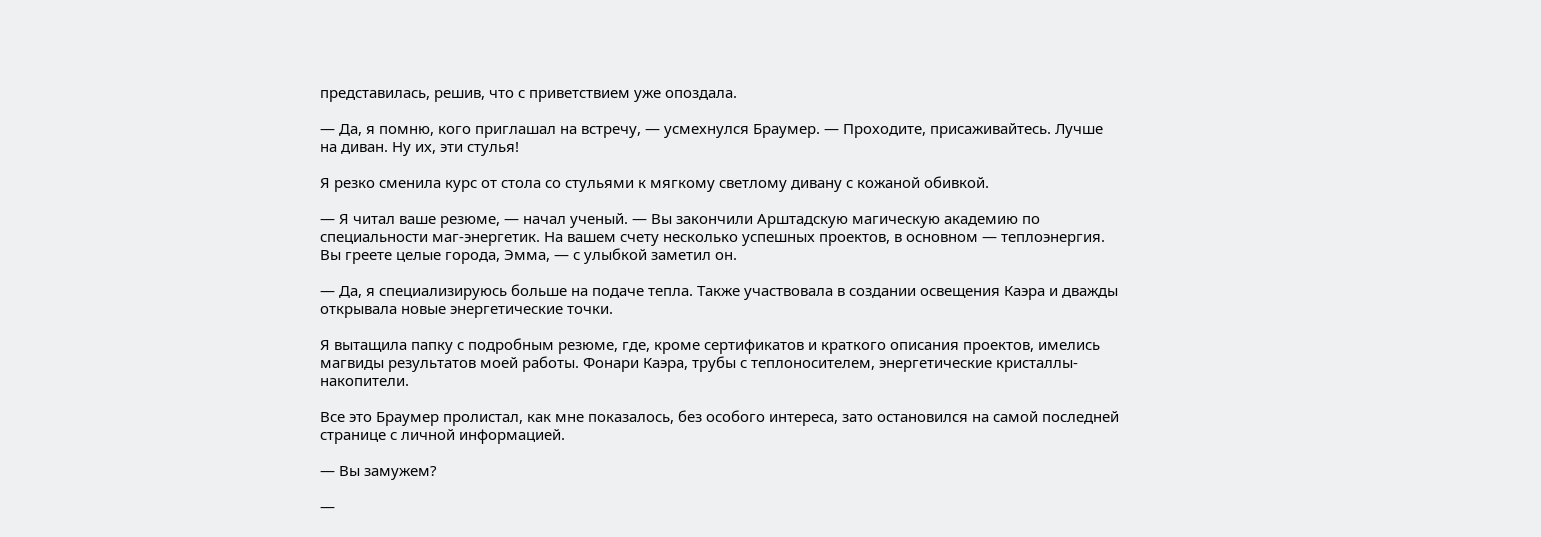представилась, решив, что с приветствием уже опоздала.

— Да, я помню, кого приглашал на встречу, — усмехнулся Браумер. — Проходите, присаживайтесь. Лучше на диван. Ну их, эти стулья!

Я резко сменила курс от стола со стульями к мягкому светлому дивану с кожаной обивкой.

— Я читал ваше резюме, — начал ученый. — Вы закончили Арштадскую магическую академию по специальности маг-энергетик. На вашем счету несколько успешных проектов, в основном — теплоэнергия. Вы греете целые города, Эмма, — с улыбкой заметил он.

— Да, я специализируюсь больше на подаче тепла. Также участвовала в создании освещения Каэра и дважды открывала новые энергетические точки.

Я вытащила папку с подробным резюме, где, кроме сертификатов и краткого описания проектов, имелись магвиды результатов моей работы. Фонари Каэра, трубы с теплоносителем, энергетические кристаллы-накопители.

Все это Браумер пролистал, как мне показалось, без особого интереса, зато остановился на самой последней странице с личной информацией.

— Вы замужем?

—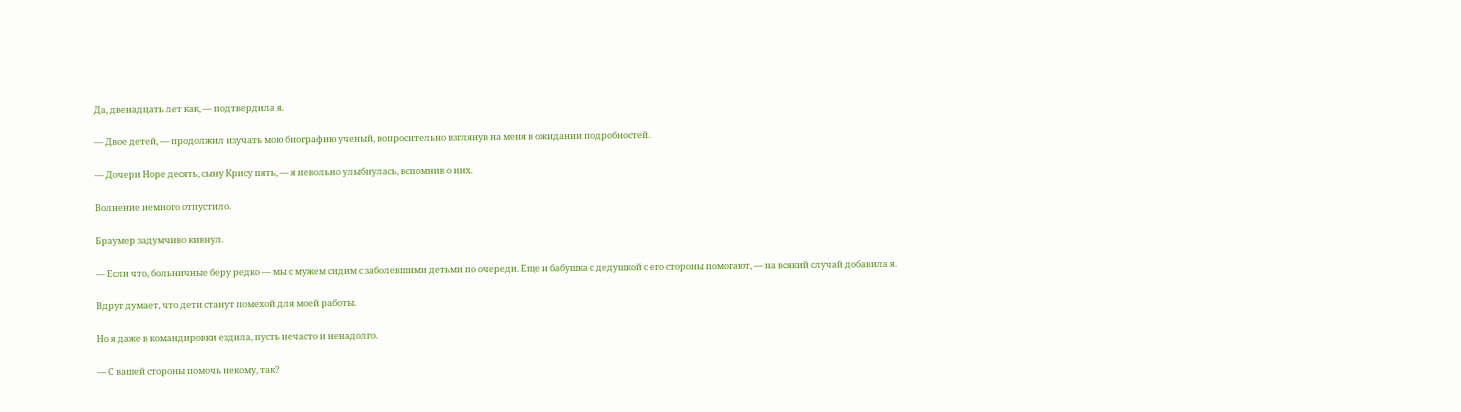Да, двенадцать лет как, — подтвердила я.

— Двое детей, — продолжил изучать мою биографию ученый, вопросительно взглянув на меня в ожидании подробностей.

— Дочери Норе десять, сыну Крису пять, — я невольно улыбнулась, вспомнив о них.

Волнение немного отпустило.

Браумер задумчиво кивнул.

— Если что, больничные беру редко — мы с мужем сидим с заболевшими детьми по очереди. Еще и бабушка с дедушкой с его стороны помогают, — на всякий случай добавила я.

Вдруг думает, что дети станут помехой для моей работы.

Но я даже в командировки ездила, пусть нечасто и ненадолго.

— С вашей стороны помочь некому, так?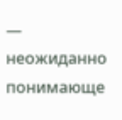— неожиданно понимающе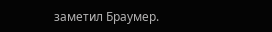заметил Браумер.